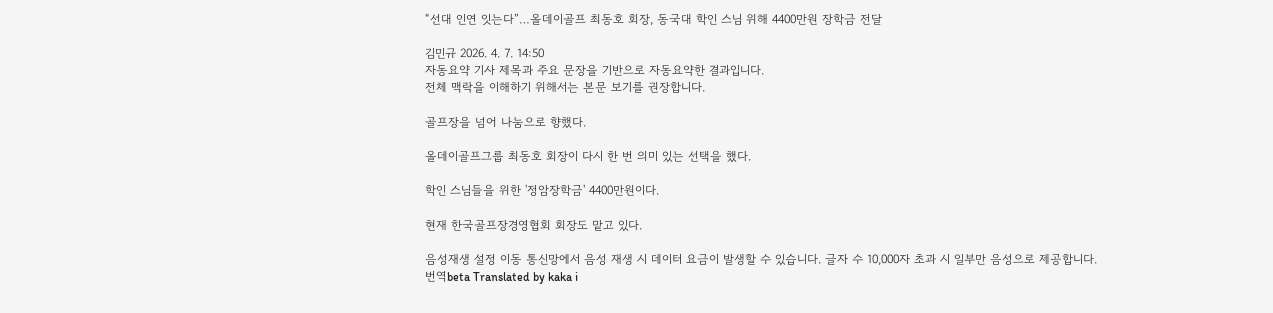“선대 인연 잇는다”…올데이골프 최동호 회장, 동국대 학인 스님 위해 4400만원 장학금 전달

김민규 2026. 4. 7. 14:50
자동요약 기사 제목과 주요 문장을 기반으로 자동요약한 결과입니다.
전체 맥락을 이해하기 위해서는 본문 보기를 권장합니다.

골프장을 넘어 나눔으로 향했다.

올데이골프그룹 최동호 회장이 다시 한 번 의미 있는 선택을 했다.

학인 스님들을 위한 '정암장학금' 4400만원이다.

현재 한국골프장경영협회 회장도 맡고 있다.

음성재생 설정 이동 통신망에서 음성 재생 시 데이터 요금이 발생할 수 있습니다. 글자 수 10,000자 초과 시 일부만 음성으로 제공합니다.
번역beta Translated by kaka i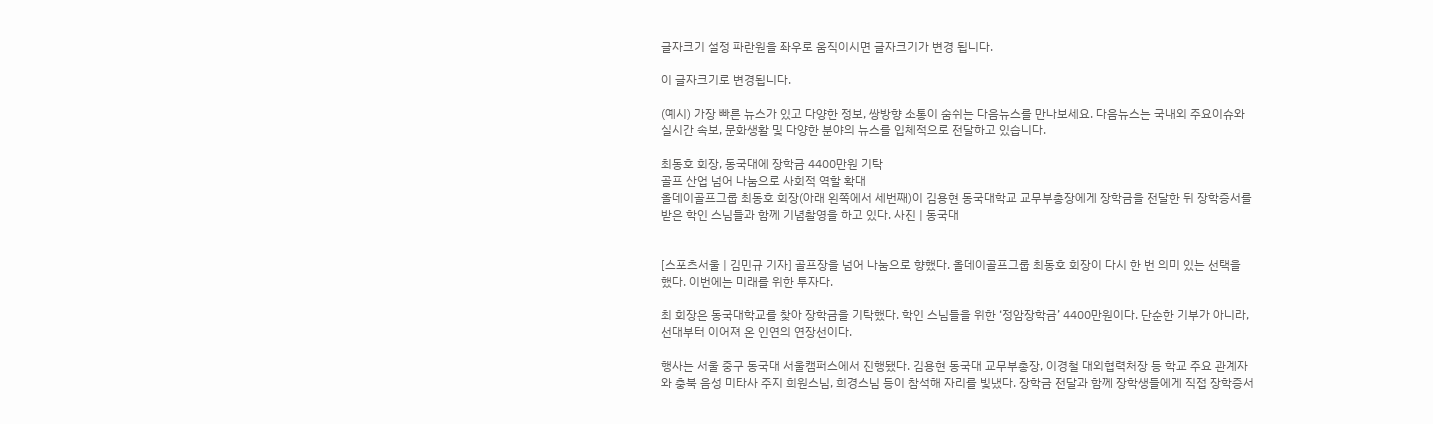글자크기 설정 파란원을 좌우로 움직이시면 글자크기가 변경 됩니다.

이 글자크기로 변경됩니다.

(예시) 가장 빠른 뉴스가 있고 다양한 정보, 쌍방향 소통이 숨쉬는 다음뉴스를 만나보세요. 다음뉴스는 국내외 주요이슈와 실시간 속보, 문화생활 및 다양한 분야의 뉴스를 입체적으로 전달하고 있습니다.

최동호 회장, 동국대에 장학금 4400만원 기탁
골프 산업 넘어 나눔으로 사회적 역할 확대
올데이골프그룹 최동호 회장(아래 왼쪽에서 세번째)이 김용현 동국대학교 교무부총장에게 장학금을 전달한 뒤 장학증서를 받은 학인 스님들과 함께 기념촬영을 하고 있다. 사진 | 동국대


[스포츠서울 | 김민규 기자] 골프장을 넘어 나눔으로 향했다. 올데이골프그룹 최동호 회장이 다시 한 번 의미 있는 선택을 했다. 이번에는 미래를 위한 투자다.

최 회장은 동국대학교를 찾아 장학금을 기탁했다. 학인 스님들을 위한 ‘정암장학금’ 4400만원이다. 단순한 기부가 아니라, 선대부터 이어져 온 인연의 연장선이다.

행사는 서울 중구 동국대 서울캠퍼스에서 진행됐다. 김용현 동국대 교무부총장, 이경철 대외협력처장 등 학교 주요 관계자와 충북 음성 미타사 주지 희원스님, 희경스님 등이 참석해 자리를 빛냈다. 장학금 전달과 함께 장학생들에게 직접 장학증서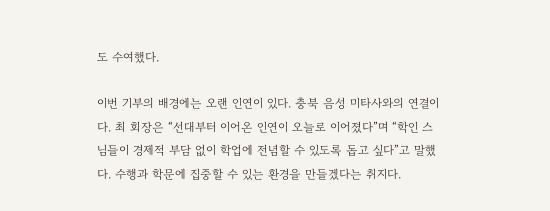도 수여했다.

이번 기부의 배경에는 오랜 인연이 있다. 충북 음성 미타사와의 연결이다. 최 회장은 “선대부터 이어온 인연이 오늘로 이어졌다”며 “학인 스님들이 경제적 부담 없이 학업에 전념할 수 있도록 돕고 싶다”고 말했다. 수행과 학문에 집중할 수 있는 환경을 만들겠다는 취지다.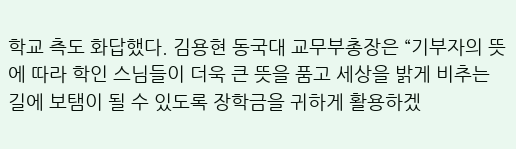학교 측도 화답했다. 김용현 동국대 교무부총장은 “기부자의 뜻에 따라 학인 스님들이 더욱 큰 뜻을 품고 세상을 밝게 비추는 길에 보탬이 될 수 있도록 장학금을 귀하게 활용하겠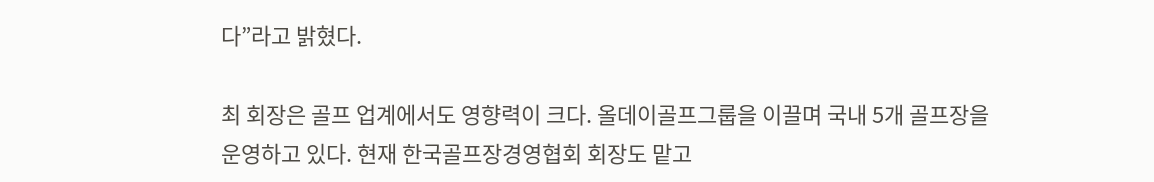다”라고 밝혔다.

최 회장은 골프 업계에서도 영향력이 크다. 올데이골프그룹을 이끌며 국내 5개 골프장을 운영하고 있다. 현재 한국골프장경영협회 회장도 맡고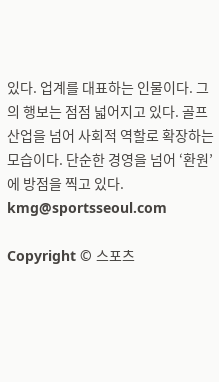있다. 업계를 대표하는 인물이다. 그의 행보는 점점 넓어지고 있다. 골프 산업을 넘어 사회적 역할로 확장하는 모습이다. 단순한 경영을 넘어 ‘환원’에 방점을 찍고 있다. kmg@sportsseoul.com

Copyright © 스포츠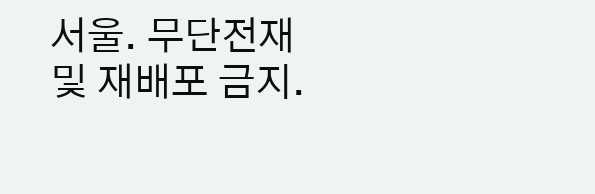서울. 무단전재 및 재배포 금지.